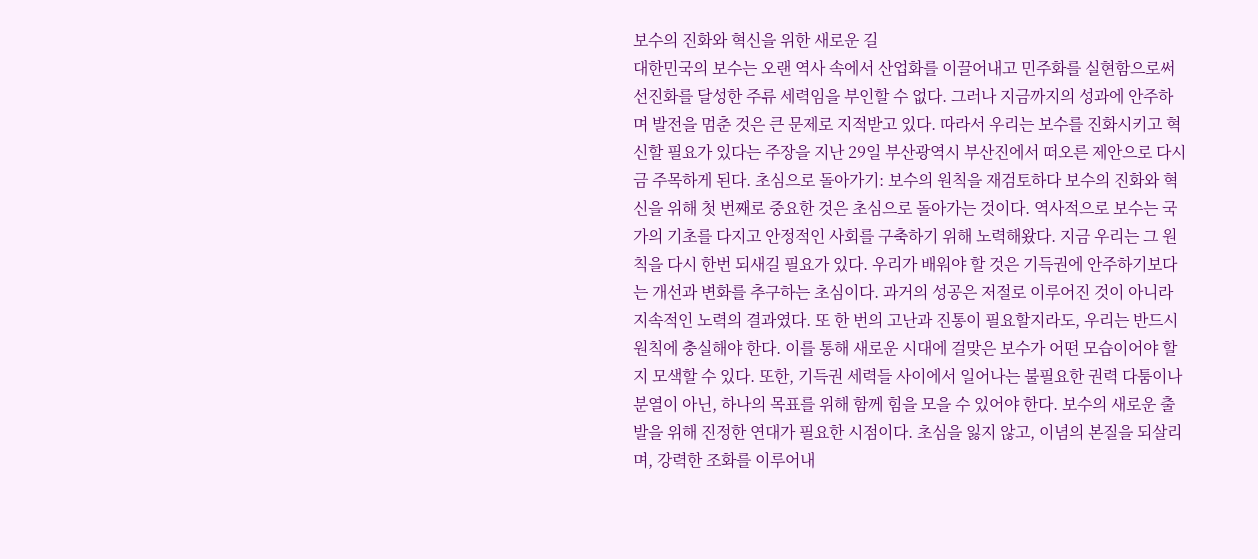보수의 진화와 혁신을 위한 새로운 길
대한민국의 보수는 오랜 역사 속에서 산업화를 이끌어내고 민주화를 실현함으로써 선진화를 달성한 주류 세력임을 부인할 수 없다. 그러나 지금까지의 성과에 안주하며 발전을 멈춘 것은 큰 문제로 지적받고 있다. 따라서 우리는 보수를 진화시키고 혁신할 필요가 있다는 주장을 지난 29일 부산광역시 부산진에서 떠오른 제안으로 다시금 주목하게 된다. 초심으로 돌아가기: 보수의 원칙을 재검토하다 보수의 진화와 혁신을 위해 첫 번째로 중요한 것은 초심으로 돌아가는 것이다. 역사적으로 보수는 국가의 기초를 다지고 안정적인 사회를 구축하기 위해 노력해왔다. 지금 우리는 그 원칙을 다시 한번 되새길 필요가 있다. 우리가 배워야 할 것은 기득권에 안주하기보다는 개선과 변화를 추구하는 초심이다. 과거의 성공은 저절로 이루어진 것이 아니라 지속적인 노력의 결과였다. 또 한 번의 고난과 진통이 필요할지라도, 우리는 반드시 원칙에 충실해야 한다. 이를 통해 새로운 시대에 걸맞은 보수가 어떤 모습이어야 할지 모색할 수 있다. 또한, 기득권 세력들 사이에서 일어나는 불필요한 권력 다툼이나 분열이 아닌, 하나의 목표를 위해 함께 힘을 모을 수 있어야 한다. 보수의 새로운 출발을 위해 진정한 연대가 필요한 시점이다. 초심을 잃지 않고, 이념의 본질을 되살리며, 강력한 조화를 이루어내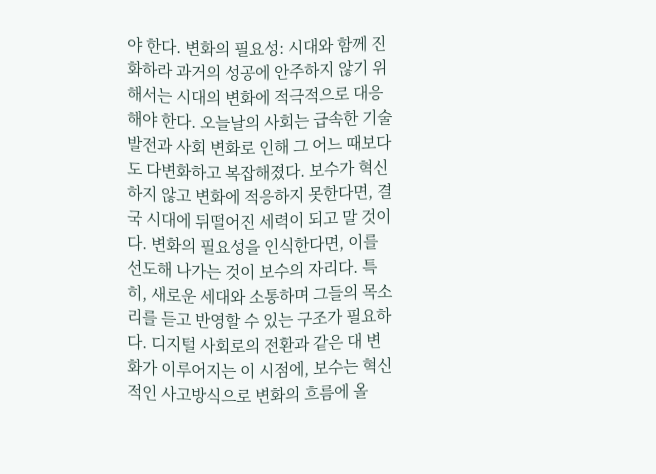야 한다. 변화의 필요성: 시대와 함께 진화하라 과거의 성공에 안주하지 않기 위해서는 시대의 변화에 적극적으로 대응해야 한다. 오늘날의 사회는 급속한 기술 발전과 사회 변화로 인해 그 어느 때보다도 다변화하고 복잡해졌다. 보수가 혁신하지 않고 변화에 적응하지 못한다면, 결국 시대에 뒤떨어진 세력이 되고 말 것이다. 변화의 필요성을 인식한다면, 이를 선도해 나가는 것이 보수의 자리다. 특히, 새로운 세대와 소통하며 그들의 목소리를 듣고 반영할 수 있는 구조가 필요하다. 디지털 사회로의 전환과 같은 대 변화가 이루어지는 이 시점에, 보수는 혁신적인 사고방식으로 변화의 흐름에 올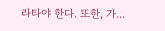라타야 한다. 또한, 가...